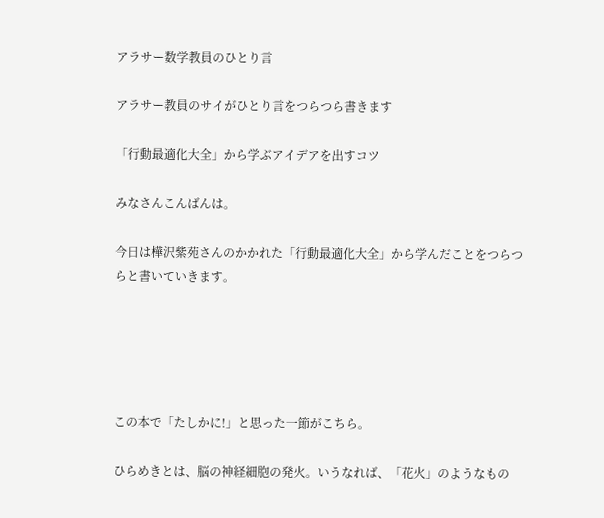アラサー数学教員のひとり言

アラサー教員のサイがひとり言をつらつら書きます

「行動最適化大全」から学ぶアイデアを出すコツ

みなさんこんばんは。

今日は樺沢紫苑さんのかかれた「行動最適化大全」から学んだことをつらつらと書いていきます。





この本で「たしかに!」と思った一節がこちら。

ひらめきとは、脳の神経細胞の発火。いうなれば、「花火」のようなもの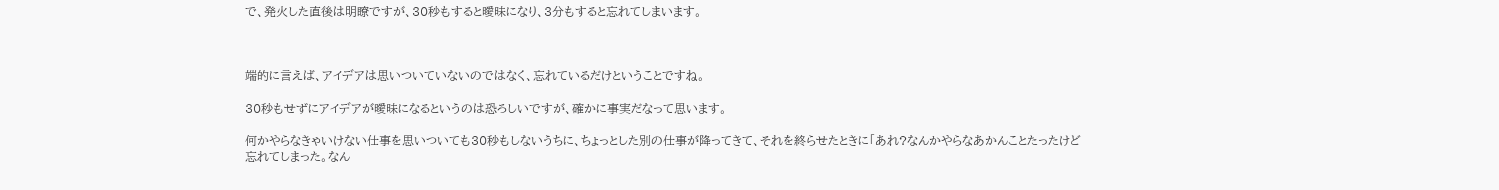で、発火した直後は明瞭ですが、30秒もすると曖昧になり、3分もすると忘れてしまいます。



端的に言えば、アイデアは思いついていないのではなく、忘れているだけということですね。

30秒もせずにアイデアが曖昧になるというのは恐ろしいですが、確かに事実だなって思います。

何かやらなきゃいけない仕事を思いついても30秒もしないうちに、ちょっとした別の仕事が降ってきて、それを終らせたときに「あれ?なんかやらなあかんことたったけど忘れてしまった。なん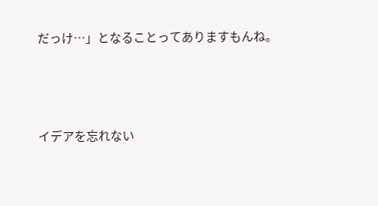だっけ…」となることってありますもんね。



イデアを忘れない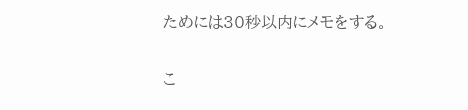ためには30秒以内にメモをする。

こ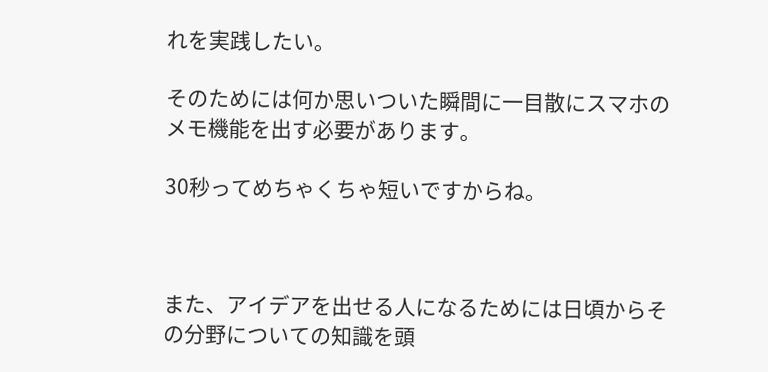れを実践したい。

そのためには何か思いついた瞬間に一目散にスマホのメモ機能を出す必要があります。

30秒ってめちゃくちゃ短いですからね。



また、アイデアを出せる人になるためには日頃からその分野についての知識を頭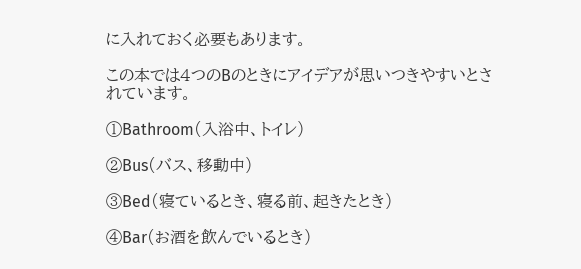に入れておく必要もあります。

この本では4つのBのときにアイデアが思いつきやすいとされています。

①Bathroom(入浴中、トイレ)

②Bus(バス、移動中)

③Bed(寝ているとき、寝る前、起きたとき)

④Bar(お酒を飲んでいるとき)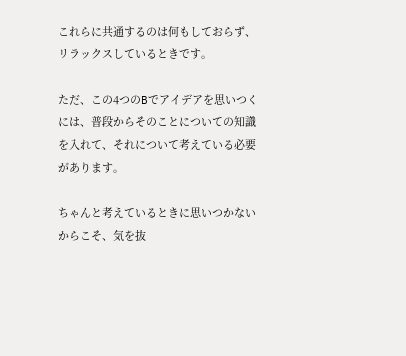これらに共通するのは何もしておらず、リラックスしているときです。

ただ、この4つのBでアイデアを思いつくには、普段からそのことについての知識を入れて、それについて考えている必要があります。

ちゃんと考えているときに思いつかないからこそ、気を抜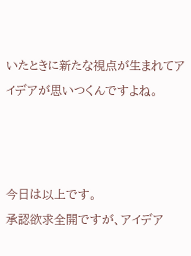いたときに新たな視点が生まれてアイデアが思いつくんですよね。



今日は以上です。
承認欲求全開ですが、アイデア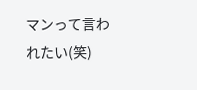マンって言われたい(笑)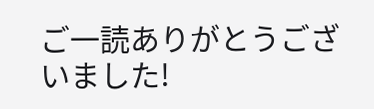ご一読ありがとうございました!